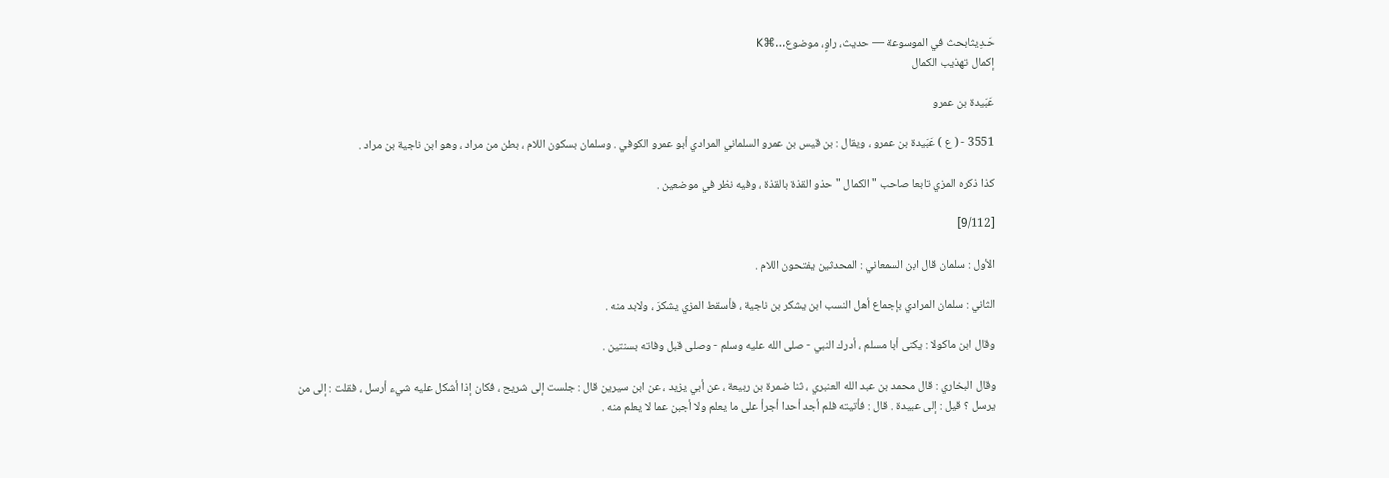حَـدِيثابحث في الموسوعة — حديث، راوٍ، موضوع…⌘K
إكمال تهذيب الكمال

عَبَيدة بن عمرو

3551 - ( ع ) عَبَيدة بن عمرو ، ويقال : بن قيس بن عمرو السلماني المرادي أبو عمرو الكوفي . وسلمان بسكون اللام ، بطن من مراد ، وهو ابن ناجية بن مراد .

كذا ذكره المزي تابعا صاحب " الكمال " حذو القذة بالقذة ، وفيه نظر في موضعين .

[9/112]

الأول : سلمان قال ابن السمعاني : المحدثين يفتحون اللام .

الثاني : سلمان المرادي بإجماع أهل النسب ابن يشكر بن ناجية ، فأسقط المزي يشكرَ ، ولابد منه .

وقال ابن ماكولا : يكنى أبا مسلم ، أدرك النبي - صلى الله عليه وسلم - وصلى قبل وفاته بسنتين .

وقال البخاري : قال محمد بن عبد الله العنبري ، ثنا ضمرة بن ربيعة ، عن أبي يزيد ، عن ابن سيرين قال : جلست إلى شريح ، فكان إذا أشكل عليه شيء أرسل ، فقلت : إلى من يرسل ؟ قيل : إلى عبيدة . قال : فأتيته فلم أجد أحدا أجرأ على ما يعلم ولا أجبن عما لا يعلم منه .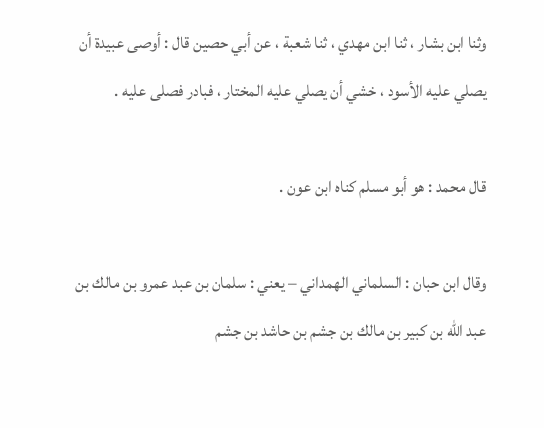وثنا ابن بشار ، ثنا ابن مهدي ، ثنا شعبة ، عن أبي حصين قال : أوصى عبيدة أن يصلي عليه الأسود ، خشي أن يصلي عليه المختار ، فبادر فصلى عليه .

قال محمد : هو أبو مسلم كناه ابن عون .

وقال ابن حبان : السلماني الهمداني – يعني : سلمان بن عبد عمرو بن مالك بن عبد الله بن كبير بن مالك بن جشم بن حاشد بن جشم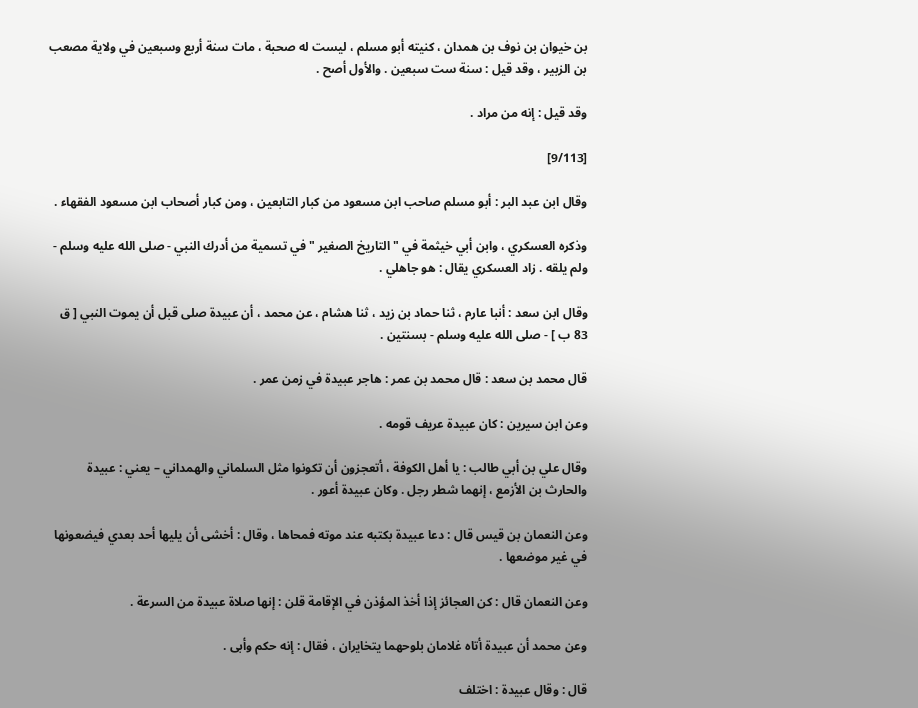بن خيوان بن نوف بن همدان ، كنيته أبو مسلم ، ليست له صحبة ، مات سنة أربع وسبعين في ولاية مصعب بن الزبير ، وقد قيل : سنة ست سبعين . والأول أصح .

وقد قيل : إنه من مراد .

[9/113]

وقال ابن عبد البر : أبو مسلم صاحب ابن مسعود من كبار التابعين ، ومن كبار أصحاب ابن مسعود الفقهاء .

وذكره العسكري ، وابن أبي خيثمة في " التاريخ الصغير " في تسمية من أدرك النبي - صلى الله عليه وسلم - ولم يلقه . زاد العسكري يقال : هو جاهلي .

وقال ابن سعد : أنبا عارم ، ثنا حماد بن زيد ، ثنا هشام ، عن محمد ، أن عبيدة صلى قبل أن يموت النبي [ ق 83 ب ] - صلى الله عليه وسلم - بسنتين .

قال محمد بن سعد : قال محمد بن عمر : هاجر عبيدة في زمن عمر .

وعن ابن سيرين : كان عبيدة عريف قومه .

وقال علي بن أبي طالب : يا أهل الكوفة ، أتعجزون أن تكونوا مثل السلماني والهمداني – يعني : عبيدة والحارث بن الأزمع ، إنهما شطر رجل . وكان عبيدة أعور .

وعن النعمان بن قيس قال : دعا عبيدة بكتبه عند موته فمحاها ، وقال : أخشى أن يليها أحد بعدي فيضعونها في غير موضعها .

وعن النعمان قال : كن العجائز إذا أخذ المؤذن في الإقامة قلن : إنها صلاة عبيدة من السرعة .

وعن محمد أن عبيدة أتاه غلامان بلوحهما يتخايران ، فقال : إنه حكم وأبى .

قال : وقال عبيدة : اختلف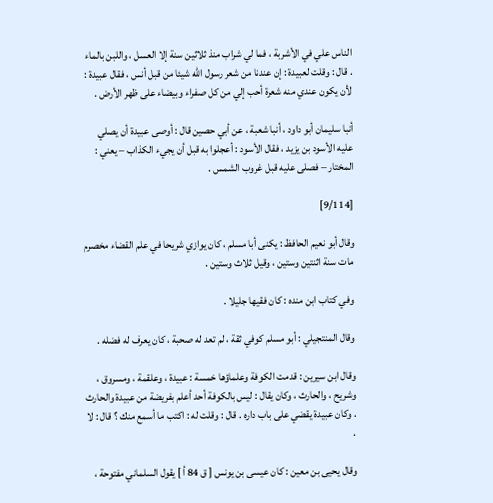الناس علي في الأشربة ، فما لي شراب منذ ثلاثين سنة إلا العسل ، واللبن بالماء . قال : وقلت لعبيدة : إن عندنا من شعر رسول الله شيئا من قبل أنس ، فقال عبيدة : لأن يكون عندي منه شعرة أحب إلي من كل صفراء وبيضاء على ظهر الأرض .

أنبا سليمان أبو داود ، أنبا شعبة ، عن أبي حصين قال : أوصى عبيدة أن يصلي عليه الأسود بن يزيد ، فقال الأسود : أعجلوا به قبل أن يجيء الكذاب – يعني : المختار – فصلى عليه قبل غروب الشمس .

[9/114]

وقال أبو نعيم الحافظ : يكنى أبا مسلم ، كان يوازي شريحا في علم القضاء مخصرم مات سنة اثنتين وستين ، وقيل ثلاث وستين .

وفي كتاب ابن منده : كان فقيها جليلا .

وقال المنتجيلي : أبو مسلم كوفي ثقة ، لم تعد له صحبة ، كان يعرف له فضله .

وقال ابن سيرين : قدمت الكوفة وعلماؤها خمسة : عبيدة ، وعلقمة ، ومسروق ، وشريح ، والحارث ، وكان يقال : ليس بالكوفة أحد أعلم بفريضة من عبيدة والحارث . وكان عبيدة يقضي على باب داره . قال : وقلت له : اكتب ما أسمع منك ؟ قال : لا .

وقال يحيى بن معين : كان عيسى بن يونس [ ق 84 أ ] يقول السلماني مفتوحة ،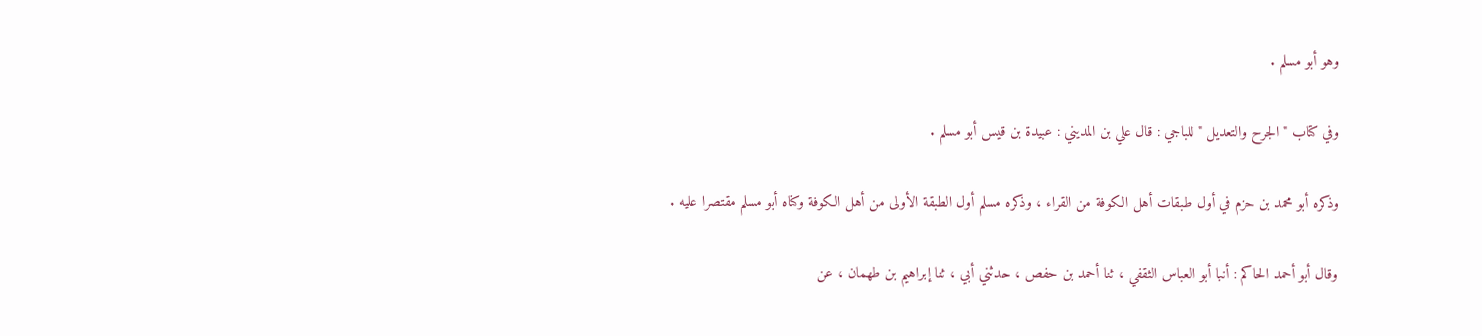وهو أبو مسلم .

وفي كتاب " الجرح والتعديل " للباجي : قال علي بن المديني : عبيدة بن قيس أبو مسلم .

وذكره أبو محمد بن حزم في أول طبقات أهل الكوفة من القراء ، وذكره مسلم أول الطبقة الأولى من أهل الكوفة وكناه أبو مسلم مقتصرا عليه .

وقال أبو أحمد الحاكم : أنبا أبو العباس الثقفي ، ثنا أحمد بن حفص ، حدثني أبي ، ثنا إبراهيم بن طهمان ، عن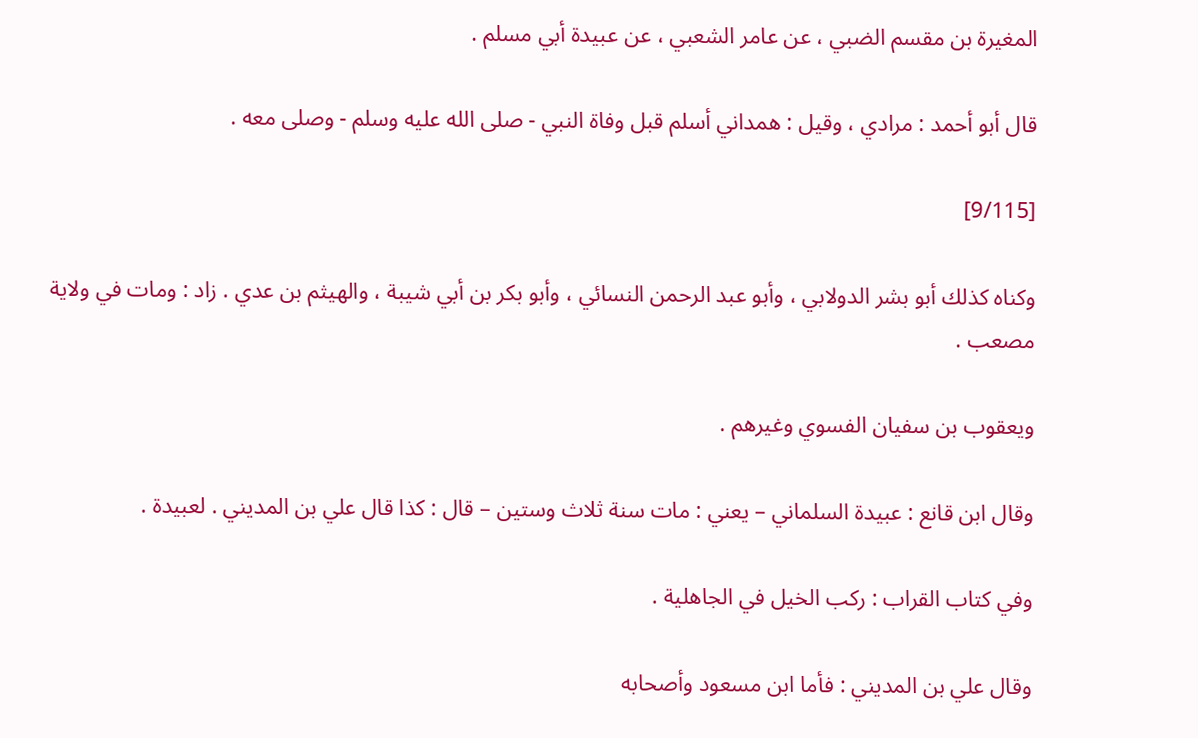المغيرة بن مقسم الضبي ، عن عامر الشعبي ، عن عبيدة أبي مسلم .

قال أبو أحمد : مرادي ، وقيل : همداني أسلم قبل وفاة النبي - صلى الله عليه وسلم - وصلى معه .

[9/115]

وكناه كذلك أبو بشر الدولابي ، وأبو عبد الرحمن النسائي ، وأبو بكر بن أبي شيبة ، والهيثم بن عدي . زاد : ومات في ولاية مصعب .

ويعقوب بن سفيان الفسوي وغيرهم .

وقال ابن قانع : عبيدة السلماني – يعني : مات سنة ثلاث وستين – قال : كذا قال علي بن المديني . لعبيدة .

وفي كتاب القراب : ركب الخيل في الجاهلية .

وقال علي بن المديني : فأما ابن مسعود وأصحابه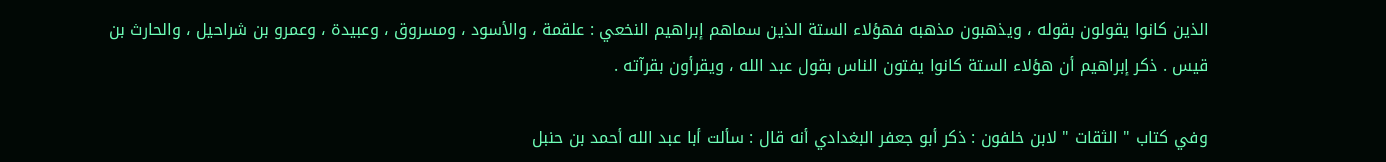الذين كانوا يقولون بقوله ، ويذهبون مذهبه فهؤلاء الستة الذين سماهم إبراهيم النخعي : علقمة ، والأسود ، ومسروق ، وعبيدة ، وعمرو بن شراحيل ، والحارث بن قيس . ذكر إبراهيم أن هؤلاء الستة كانوا يفتون الناس بقول عبد الله ، ويقرأون بقرآته .

وفي كتاب " الثقات " لابن خلفون : ذكر أبو جعفر البغدادي أنه قال : سألت أبا عبد الله أحمد بن حنبل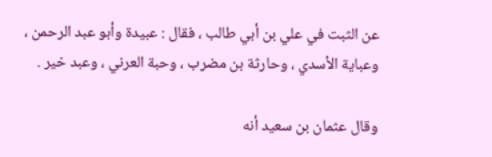عن الثبت في علي بن أبي طالب ، فقال : عبيدة وأبو عبد الرحمن ، وعباية الأسدي ، وحارثة بن مضرب ، وحبة العرني ، وعبد خير .

وقال عثمان بن سعيد أنه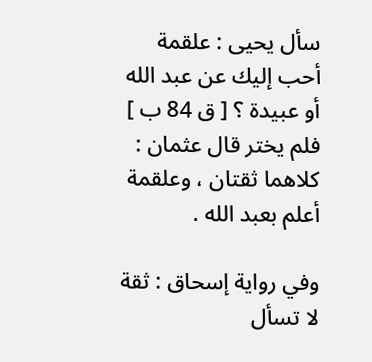سأل يحيى : علقمة أحب إليك عن عبد الله أو عبيدة ؟ [ ق 84 ب ] فلم يختر قال عثمان : كلاهما ثقتان ، وعلقمة أعلم بعبد الله .

وفي رواية إسحاق : ثقة لا تسأل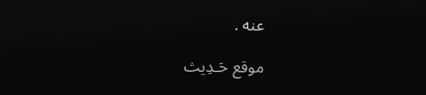عنه .

موقع حَـدِيث